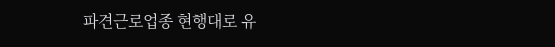파견근로업종 현행대로 유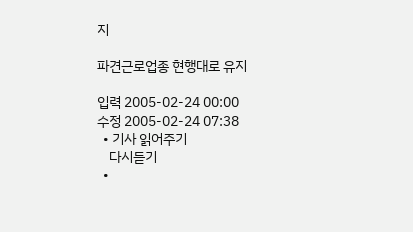지

파견근로업종 현행대로 유지

입력 2005-02-24 00:00
수정 2005-02-24 07:38
  • 기사 읽어주기
    다시듣기
  •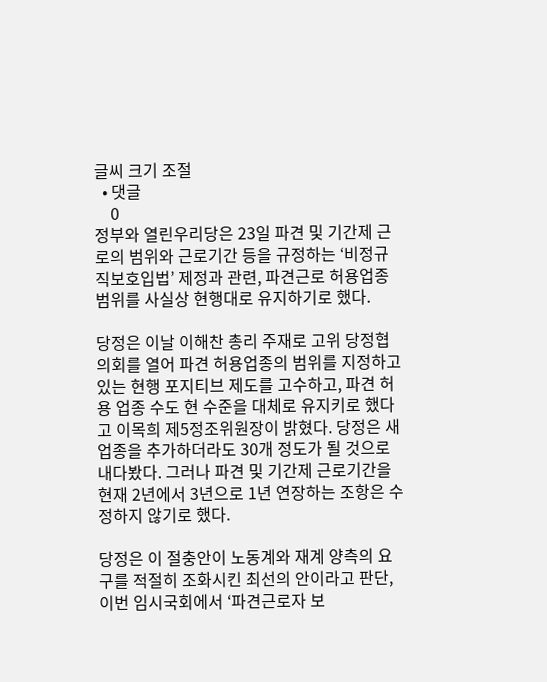글씨 크기 조절
  • 댓글
    0
정부와 열린우리당은 23일 파견 및 기간제 근로의 범위와 근로기간 등을 규정하는 ‘비정규직보호입법’ 제정과 관련, 파견근로 허용업종 범위를 사실상 현행대로 유지하기로 했다.

당정은 이날 이해찬 총리 주재로 고위 당정협의회를 열어 파견 허용업종의 범위를 지정하고 있는 현행 포지티브 제도를 고수하고, 파견 허용 업종 수도 현 수준을 대체로 유지키로 했다고 이목희 제5정조위원장이 밝혔다. 당정은 새 업종을 추가하더라도 30개 정도가 될 것으로 내다봤다. 그러나 파견 및 기간제 근로기간을 현재 2년에서 3년으로 1년 연장하는 조항은 수정하지 않기로 했다.

당정은 이 절충안이 노동계와 재계 양측의 요구를 적절히 조화시킨 최선의 안이라고 판단, 이번 임시국회에서 ‘파견근로자 보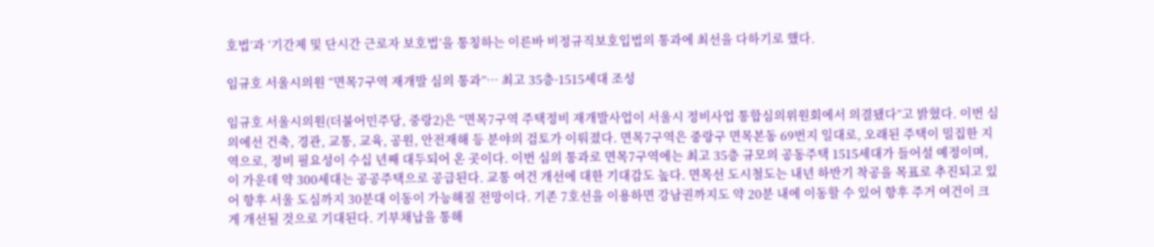호법’과 ‘기간제 및 단시간 근로자 보호법’을 통칭하는 이른바 비정규직보호입법의 통과에 최선을 다하기로 했다.

임규호 서울시의원 “면목7구역 재개발 심의 통과”… 최고 35층·1515세대 조성

임규호 서울시의원(더불어민주당, 중랑2)은 “면목7구역 주택정비 재개발사업이 서울시 정비사업 통합심의위원회에서 의결됐다”고 밝혔다. 이번 심의에선 건축, 경관, 교통, 교육, 공원, 안전재해 등 분야의 검토가 이뤄졌다. 면목7구역은 중랑구 면목본동 69번지 일대로, 오래된 주택이 밀집한 지역으로, 정비 필요성이 수십 년째 대두되어 온 곳이다. 이번 심의 통과로 면목7구역에는 최고 35층 규모의 공동주택 1515세대가 들어설 예정이며, 이 가운데 약 300세대는 공공주택으로 공급된다. 교통 여건 개선에 대한 기대감도 높다. 면목선 도시철도는 내년 하반기 착공을 목표로 추진되고 있어 향후 서울 도심까지 30분대 이동이 가능해질 전망이다. 기존 7호선을 이용하면 강남권까지도 약 20분 내에 이동할 수 있어 향후 주거 여건이 크게 개선될 것으로 기대된다. 기부채납을 통해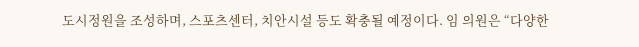도시정원을 조성하며, 스포츠센터, 치안시설 등도 확충될 예정이다. 임 의원은 “다양한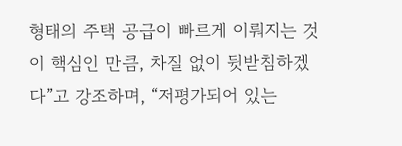형태의 주택 공급이 빠르게 이뤄지는 것이 핵심인 만큼, 차질 없이 뒷받침하겠다”고 강조하며, “저평가되어 있는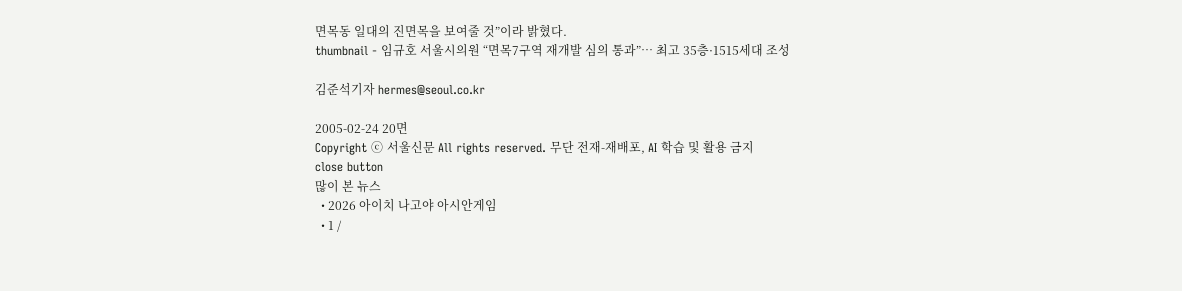면목동 일대의 진면목을 보여줄 것”이라 밝혔다.
thumbnail - 임규호 서울시의원 “면목7구역 재개발 심의 통과”… 최고 35층·1515세대 조성

김준석기자 hermes@seoul.co.kr

2005-02-24 20면
Copyright ⓒ 서울신문 All rights reserved. 무단 전재-재배포, AI 학습 및 활용 금지
close button
많이 본 뉴스
  • 2026 아이치 나고야 아시안게임
  • 1 /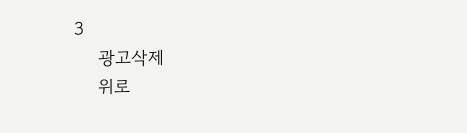3
    광고삭제
    위로